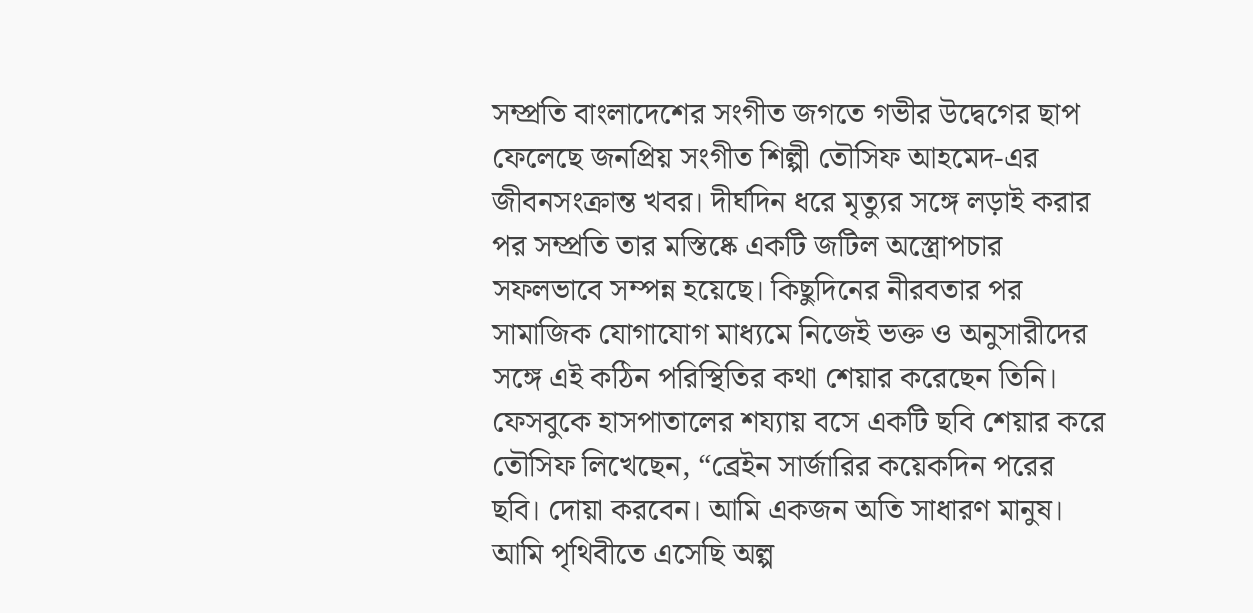সম্প্রতি বাংলাদেশের সংগীত জগতে গভীর উদ্বেগের ছাপ ফেলেছে জনপ্রিয় সংগীত শিল্পী তৌসিফ আহমেদ-এর জীবনসংক্রান্ত খবর। দীর্ঘদিন ধরে মৃত্যুর সঙ্গে লড়াই করার পর সম্প্রতি তার মস্তিষ্কে একটি জটিল অস্ত্রোপচার সফলভাবে সম্পন্ন হয়েছে। কিছুদিনের নীরবতার পর সামাজিক যোগাযোগ মাধ্যমে নিজেই ভক্ত ও অনুসারীদের সঙ্গে এই কঠিন পরিস্থিতির কথা শেয়ার করেছেন তিনি।
ফেসবুকে হাসপাতালের শয্যায় বসে একটি ছবি শেয়ার করে তৌসিফ লিখেছেন, “ব্রেইন সার্জারির কয়েকদিন পরের ছবি। দোয়া করবেন। আমি একজন অতি সাধারণ মানুষ। আমি পৃথিবীতে এসেছি অল্প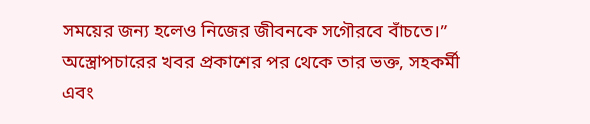সময়ের জন্য হলেও নিজের জীবনকে সগৌরবে বাঁচতে।”
অস্ত্রোপচারের খবর প্রকাশের পর থেকে তার ভক্ত, সহকর্মী এবং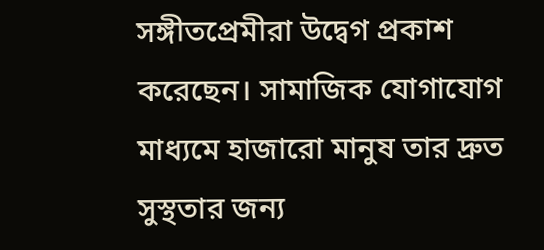সঙ্গীতপ্রেমীরা উদ্বেগ প্রকাশ করেছেন। সামাজিক যোগাযোগ মাধ্যমে হাজারো মানুষ তার দ্রুত সুস্থতার জন্য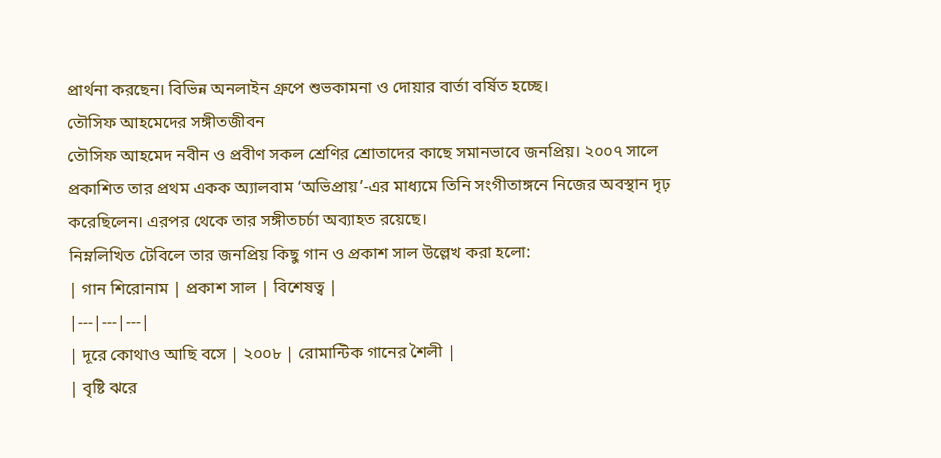প্রার্থনা করছেন। বিভিন্ন অনলাইন গ্রুপে শুভকামনা ও দোয়ার বার্তা বর্ষিত হচ্ছে।
তৌসিফ আহমেদের সঙ্গীতজীবন
তৌসিফ আহমেদ নবীন ও প্রবীণ সকল শ্রেণির শ্রোতাদের কাছে সমানভাবে জনপ্রিয়। ২০০৭ সালে প্রকাশিত তার প্রথম একক অ্যালবাম ‘অভিপ্রায়’-এর মাধ্যমে তিনি সংগীতাঙ্গনে নিজের অবস্থান দৃঢ় করেছিলেন। এরপর থেকে তার সঙ্গীতচর্চা অব্যাহত রয়েছে।
নিম্নলিখিত টেবিলে তার জনপ্রিয় কিছু গান ও প্রকাশ সাল উল্লেখ করা হলো:
| গান শিরোনাম | প্রকাশ সাল | বিশেষত্ব |
|---|---|---|
| দূরে কোথাও আছি বসে | ২০০৮ | রোমান্টিক গানের শৈলী |
| বৃষ্টি ঝরে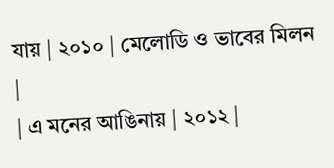যায় | ২০১০ | মেলোডি ও ভাবের মিলন |
| এ মনের আঙিনায় | ২০১২ |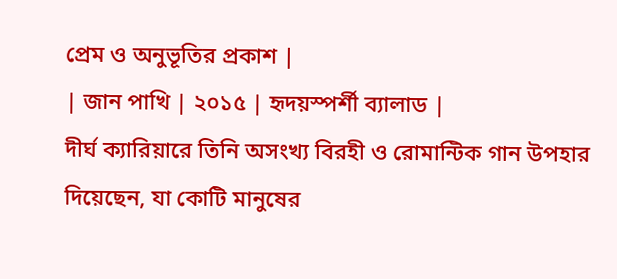প্রেম ও অনুভূতির প্রকাশ |
| জান পাখি | ২০১৫ | হৃদয়স্পর্শী ব্যালাড |
দীর্ঘ ক্যারিয়ারে তিনি অসংখ্য বিরহী ও রোমান্টিক গান উপহার দিয়েছেন, যা কোটি মানুষের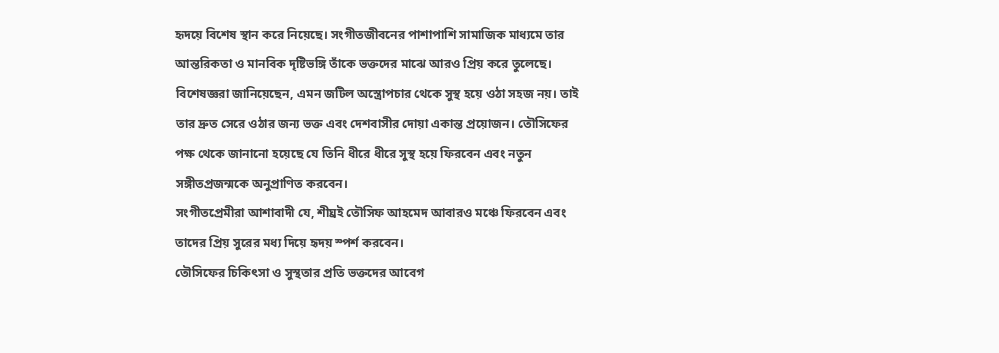হৃদয়ে বিশেষ স্থান করে নিয়েছে। সংগীতজীবনের পাশাপাশি সামাজিক মাধ্যমে তার আন্তরিকতা ও মানবিক দৃষ্টিভঙ্গি তাঁকে ভক্তদের মাঝে আরও প্রিয় করে তুলেছে।
বিশেষজ্ঞরা জানিয়েছেন, এমন জটিল অস্ত্রোপচার থেকে সুস্থ হয়ে ওঠা সহজ নয়। তাই তার দ্রুত সেরে ওঠার জন্য ভক্ত এবং দেশবাসীর দোয়া একান্ত প্রয়োজন। তৌসিফের পক্ষ থেকে জানানো হয়েছে যে তিনি ধীরে ধীরে সুস্থ হয়ে ফিরবেন এবং নতুন সঙ্গীতপ্রজন্মকে অনুপ্রাণিত করবেন।
সংগীতপ্রেমীরা আশাবাদী যে, শীঘ্রই তৌসিফ আহমেদ আবারও মঞ্চে ফিরবেন এবং তাদের প্রিয় সুরের মধ্য দিয়ে হৃদয় স্পর্শ করবেন।
তৌসিফের চিকিৎসা ও সুস্থতার প্রতি ভক্তদের আবেগ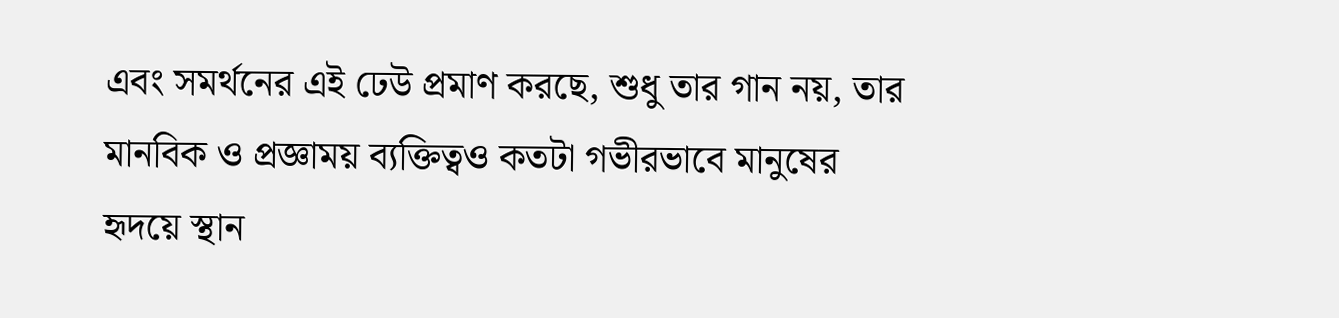এবং সমর্থনের এই ঢেউ প্রমাণ করছে, শুধু তার গান নয়, তার মানবিক ও প্রজ্ঞাময় ব্যক্তিত্বও কতটা গভীরভাবে মানুষের হৃদয়ে স্থান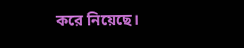করে নিয়েছে।